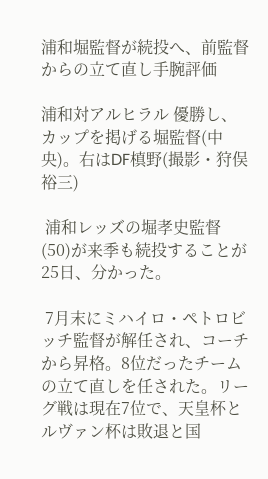浦和堀監督が続投へ、前監督からの立て直し手腕評価

浦和対アルヒラル 優勝し、カップを掲げる堀監督(中央)。右はDF槙野(撮影・狩俣裕三)

 浦和レッズの堀孝史監督(50)が来季も続投することが25日、分かった。

 7月末にミハイロ・ペトロビッチ監督が解任され、コーチから昇格。8位だったチームの立て直しを任された。リーグ戦は現在7位で、天皇杯とルヴァン杯は敗退と国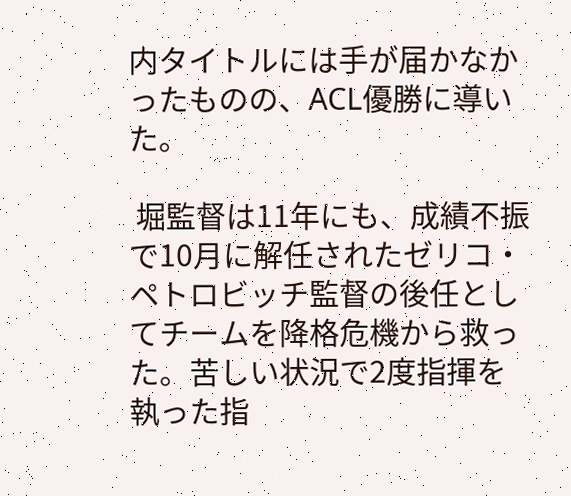内タイトルには手が届かなかったものの、ACL優勝に導いた。

 堀監督は11年にも、成績不振で10月に解任されたゼリコ・ペトロビッチ監督の後任としてチームを降格危機から救った。苦しい状況で2度指揮を執った指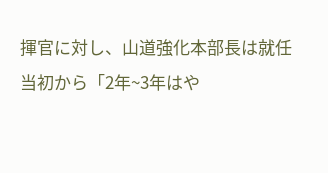揮官に対し、山道強化本部長は就任当初から「2年~3年はや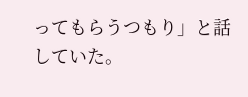ってもらうつもり」と話していた。